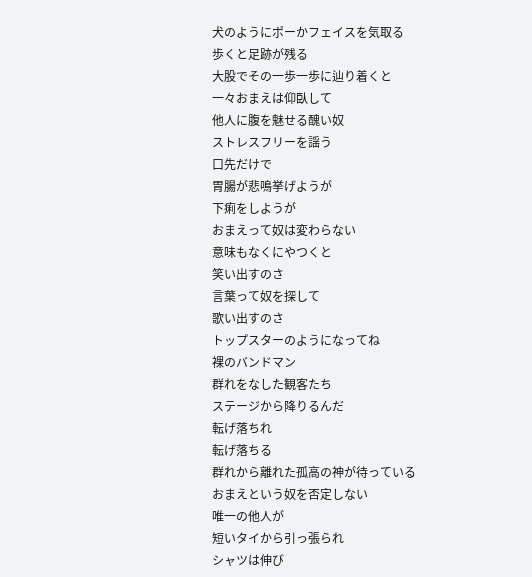犬のようにポーかフェイスを気取る
歩くと足跡が残る
大股でその一歩一歩に辿り着くと
一々おまえは仰臥して
他人に腹を魅せる醜い奴
ストレスフリーを謡う
口先だけで
胃腸が悲鳴挙げようが
下痢をしようが
おまえって奴は変わらない
意味もなくにやつくと
笑い出すのさ
言葉って奴を探して
歌い出すのさ
トップスターのようになってね
裸のバンドマン
群れをなした観客たち
ステージから降りるんだ
転げ落ちれ
転げ落ちる
群れから離れた孤高の神が待っている
おまえという奴を否定しない
唯一の他人が
短いタイから引っ張られ
シャツは伸び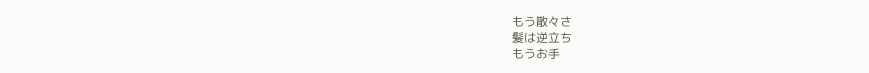もう散々さ
髪は逆立ち
もうお手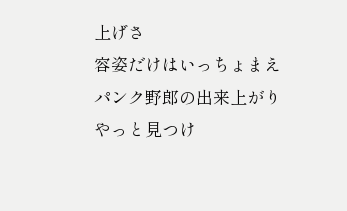上げさ
容姿だけはいっちょまえ
パンク野郎の出来上がり
やっと見つけ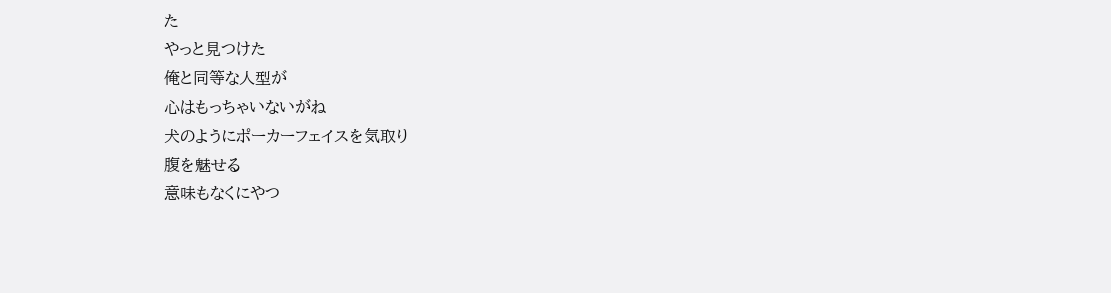た
やっと見つけた
俺と同等な人型が
心はもっちゃいないがね
犬のようにポーカーフェイスを気取り
腹を魅せる
意味もなくにやつ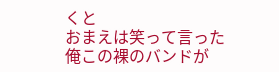くと
おまえは笑って言った
俺この裸のバンドが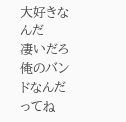大好きなんだ
凄いだろ俺のバンドなんだってね